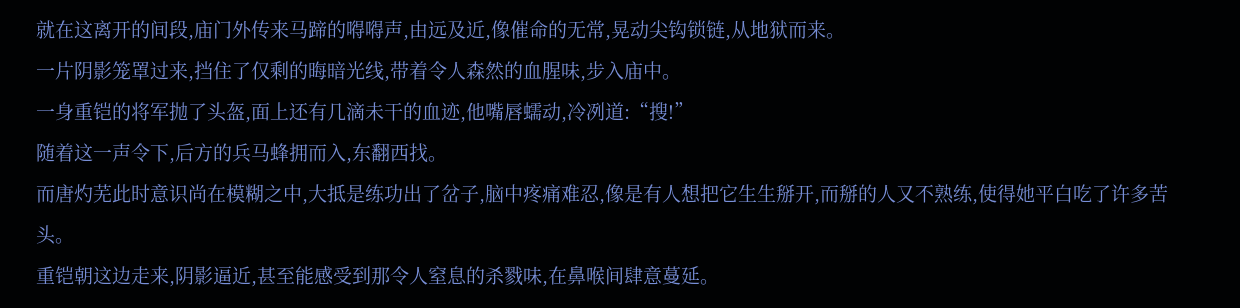就在这离开的间段,庙门外传来马蹄的嘚嘚声,由远及近,像催命的无常,晃动尖钩锁链,从地狱而来。
一片阴影笼罩过来,挡住了仅剩的晦暗光线,带着令人森然的血腥味,步入庙中。
一身重铠的将军抛了头盔,面上还有几滴未干的血迹,他嘴唇蠕动,冷冽道:“搜!”
随着这一声令下,后方的兵马蜂拥而入,东翻西找。
而唐灼芜此时意识尚在模糊之中,大抵是练功出了岔子,脑中疼痛难忍,像是有人想把它生生掰开,而掰的人又不熟练,使得她平白吃了许多苦头。
重铠朝这边走来,阴影逼近,甚至能感受到那令人窒息的杀戮味,在鼻喉间肆意蔓延。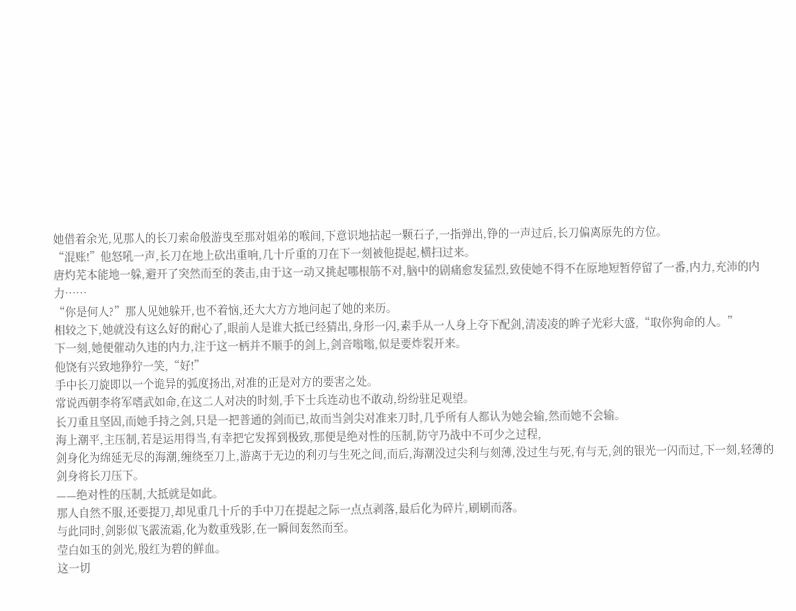她借着余光,见那人的长刀索命般游曳至那对姐弟的喉间,下意识地拈起一颗石子,一指弹出,铮的一声过后,长刀偏离原先的方位。
“混账!”他怒吼一声,长刀在地上砍出重响,几十斤重的刀在下一刻被他提起,横扫过来。
唐灼芜本能地一躲,避开了突然而至的袭击,由于这一动又挑起哪根筋不对,脑中的剧痛愈发猛烈,致使她不得不在原地短暂停留了一番,内力,充沛的内力……
“你是何人?”那人见她躲开,也不着恼,还大大方方地问起了她的来历。
相较之下,她就没有这么好的耐心了,眼前人是谁大抵已经猜出,身形一闪,素手从一人身上夺下配剑,清凌凌的眸子光彩大盛,“取你狗命的人。”
下一刻,她便催动久违的内力,注于这一柄并不顺手的剑上,剑音嗡嗡,似是要炸裂开来。
他饶有兴致地狰狞一笑,“好!”
手中长刀旋即以一个诡异的弧度扬出,对准的正是对方的要害之处。
常说西朝李将军嗜武如命,在这二人对决的时刻,手下士兵连动也不敢动,纷纷驻足观望。
长刀重且坚固,而她手持之剑,只是一把普通的剑而已,故而当剑尖对准来刀时,几乎所有人都认为她会输,然而她不会输。
海上潮平,主压制,若是运用得当,有幸把它发挥到极致,那便是绝对性的压制,防守乃战中不可少之过程,
剑身化为绵延无尽的海潮,缠绕至刀上,游离于无边的利刃与生死之间,而后,海潮没过尖利与刻薄,没过生与死,有与无,剑的银光一闪而过,下一刻,轻薄的剑身将长刀压下。
——绝对性的压制,大抵就是如此。
那人自然不服,还要提刀,却见重几十斤的手中刀在提起之际一点点剥落,最后化为碎片,刷刷而落。
与此同时,剑影似飞霰流霜,化为数重残影,在一瞬间轰然而至。
莹白如玉的剑光,殷红为碧的鲜血。
这一切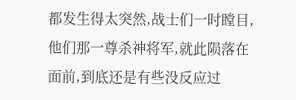都发生得太突然,战士们一时瞠目,他们那一尊杀神将军,就此陨落在面前,到底还是有些没反应过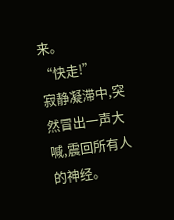来。
“快走!”
寂静凝滞中,突然冒出一声大喊,震回所有人的神经。